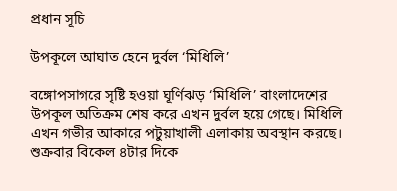প্রধান সূচি

উপকূলে আঘাত হেনে দুর্বল ‘মিধিলি’

বঙ্গোপসাগরে সৃষ্টি হওয়া ঘূর্ণিঝড় ‘মিধিলি’ বাংলাদেশের উপকূল অতিক্রম শেষ করে এখন দুর্বল হয়ে গেছে। মিধিলি এখন গভীর আকারে পটুয়াখালী এলাকায় অবস্থান করছে।
শুক্রবার বিকেল ৪টার দিকে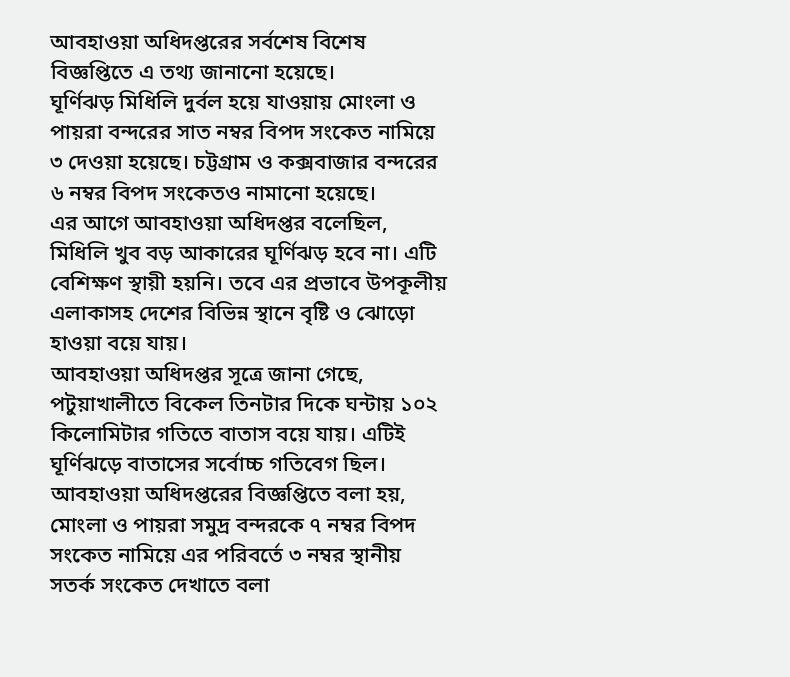আবহাওয়া অধিদপ্তরের সর্বশেষ বিশেষ বিজ্ঞপ্তিতে এ তথ্য জানানো হয়েছে।
ঘূর্ণিঝড় মিধিলি দুর্বল হয়ে যাওয়ায় মোংলা ও পায়রা বন্দরের সাত নম্বর বিপদ সংকেত নামিয়ে ৩ দেওয়া হয়েছে। চট্টগ্রাম ও কক্সবাজার বন্দরের ৬ নম্বর বিপদ সংকেতও নামানো হয়েছে।
এর আগে আবহাওয়া অধিদপ্তর বলেছিল, মিধিলি খুব বড় আকারের ঘূর্ণিঝড় হবে না। এটি বেশিক্ষণ স্থায়ী হয়নি। তবে এর প্রভাবে উপকূলীয় এলাকাসহ দেশের বিভিন্ন স্থানে বৃষ্টি ও ঝোড়ো হাওয়া বয়ে যায়।
আবহাওয়া অধিদপ্তর সূত্রে জানা গেছে, পটুয়াখালীতে বিকেল তিনটার দিকে ঘন্টায় ১০২ কিলোমিটার গতিতে বাতাস বয়ে যায়। এটিই ঘূর্ণিঝড়ে বাতাসের সর্বোচ্চ গতিবেগ ছিল।
আবহাওয়া অধিদপ্তরের বিজ্ঞপ্তিতে বলা হয়, মোংলা ও পায়রা সমুদ্র বন্দরকে ৭ নম্বর বিপদ সংকেত নামিয়ে এর পরিবর্তে ৩ নম্বর স্থানীয় সতর্ক সংকেত দেখাতে বলা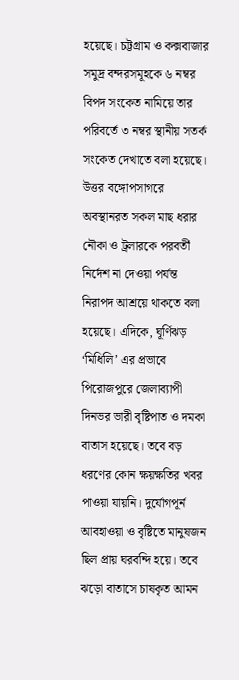হয়েছে। চট্টগ্রাম ও কক্সবাজার সমুদ্র বন্দরসমূহকে ৬ নম্বর বিপদ সংকেত নামিয়ে তার পরিবর্তে ৩ নম্বর স্থানীয় সতর্ক সংকেত দেখাতে বলা হয়েছে। উত্তর বঙ্গোপসাগরে অবস্থানরত সকল মাছ ধরার নৌকা ও ট্রলারকে পরবর্তী নির্দেশ না দেওয়া পর্যন্ত নিরাপদ আশ্রয়ে থাকতে বলা হয়েছে। এদিকে, ঘূর্ণিঝড় ‘মিধিলি’ এর প্রভাবে পিরোজপুরে জেলাব্যাপী দিনভর ভারী বৃষ্টিপাত ও দমকা বাতাস হয়েছে। তবে বড় ধরণের কোন ক্ষয়ক্ষতির খবর পাওয়া যায়নি। দুর্যোগপূর্ন আবহাওয়া ও বৃষ্টিতে মানুষজন ছিল প্রায় ঘরবন্দি হয়ে। তবে ঝড়ো বাতাসে চাষকৃত আমন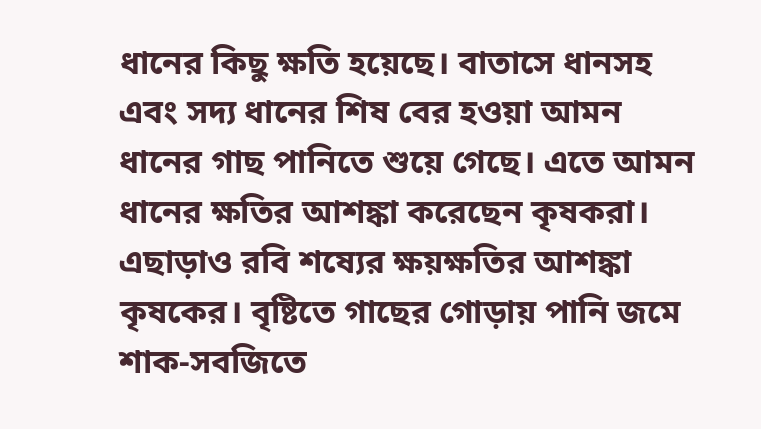ধানের কিছু ক্ষতি হয়েছে। বাতাসে ধানসহ এবং সদ্য ধানের শিষ বের হওয়া আমন ধানের গাছ পানিতে শুয়ে গেছে। এতে আমন ধানের ক্ষতির আশঙ্কা করেছেন কৃষকরা। এছাড়াও রবি শষ্যের ক্ষয়ক্ষতির আশঙ্কা কৃষকের। বৃষ্টিতে গাছের গোড়ায় পানি জমে শাক-সবজিতে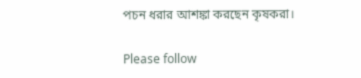পচন ধরার আশঙ্কা করছেন কৃষকরা।

Please follow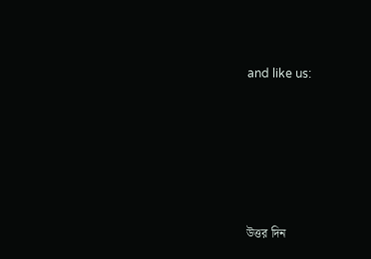and like us:





উত্তর দিন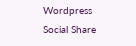Wordpress Social Share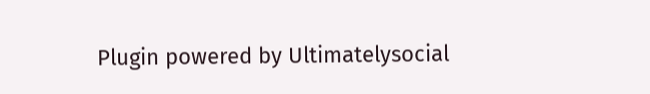Plugin powered by Ultimatelysocial